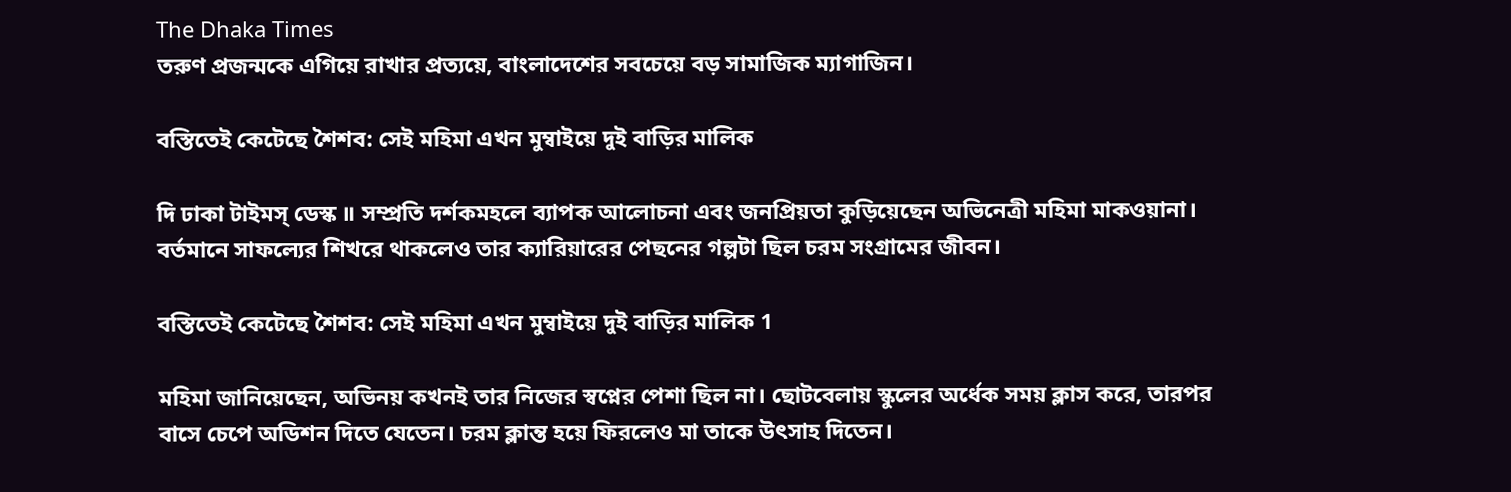The Dhaka Times
তরুণ প্রজন্মকে এগিয়ে রাখার প্রত্যয়ে, বাংলাদেশের সবচেয়ে বড় সামাজিক ম্যাগাজিন।

বস্তিতেই কেটেছে শৈশব: সেই মহিমা এখন মুম্বাইয়ে দুই বাড়ির মালিক

দি ঢাকা টাইমস্ ডেস্ক ॥ সম্প্রতি দর্শকমহলে ব্যাপক আলোচনা এবং জনপ্রিয়তা কুড়িয়েছেন অভিনেত্রী মহিমা মাকওয়ানা। বর্তমানে সাফল্যের শিখরে থাকলেও তার ক্যারিয়ারের পেছনের গল্পটা ছিল চরম সংগ্রামের জীবন।

বস্তিতেই কেটেছে শৈশব: সেই মহিমা এখন মুম্বাইয়ে দুই বাড়ির মালিক 1

মহিমা জানিয়েছেন, অভিনয় কখনই তার নিজের স্বপ্নের পেশা ছিল না। ছোটবেলায় স্কুলের অর্ধেক সময় ক্লাস করে, তারপর বাসে চেপে অডিশন দিতে যেতেন। চরম ক্লান্ত হয়ে ফিরলেও মা তাকে উৎসাহ দিতেন।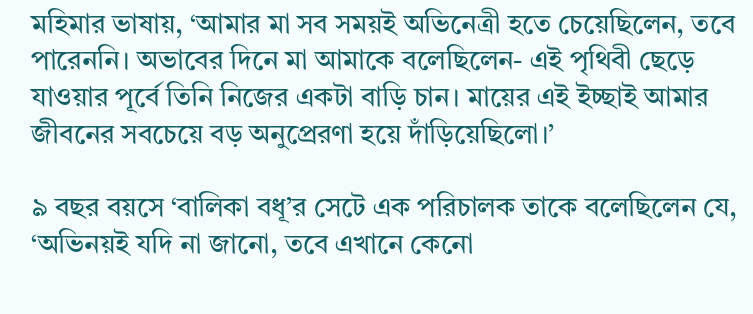মহিমার ভাষায়, ‘আমার মা সব সময়ই অভিনেত্রী হতে চেয়েছিলেন, তবে পারেননি। অভাবের দিনে মা আমাকে বলেছিলেন- এই পৃথিবী ছেড়ে যাওয়ার পূর্বে তিনি নিজের একটা বাড়ি চান। মায়ের এই ইচ্ছাই আমার জীবনের সবচেয়ে বড় অনুপ্রেরণা হয়ে দাঁড়িয়েছিলো।’

৯ বছর বয়সে ‘বালিকা বধূ’র সেটে এক পরিচালক তাকে বলেছিলেন যে, ‘অভিনয়ই যদি না জানো, তবে এখানে কেনো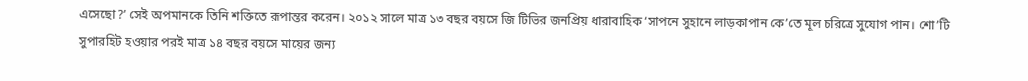এসেছো?’ সেই অপমানকে তিনি শক্তিতে রূপান্তর করেন। ২০১২ সালে মাত্র ১৩ বছর বয়সে জি টিভির জনপ্রিয় ধারাবাহিক ‘সাপনে সুহানে লাড়কাপান কে’তে মূল চরিত্রে সুযোগ পান। শো’টি সুপারহিট হওয়ার পরই মাত্র ১৪ বছর বয়সে মায়ের জন্য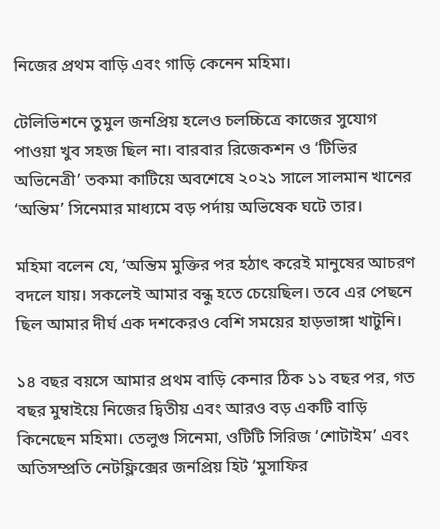নিজের প্রথম বাড়ি এবং গাড়ি কেনেন মহিমা।

টেলিভিশনে তুমুল জনপ্রিয় হলেও চলচ্চিত্রে কাজের সুযোগ পাওয়া খুব সহজ ছিল না। বারবার রিজেকশন ও ‘টিভির অভিনেত্রী’ তকমা কাটিয়ে অবশেষে ২০২১ সালে সালমান খানের ‘অন্তিম’ সিনেমার মাধ্যমে বড় পর্দায় অভিষেক ঘটে তার।

মহিমা বলেন যে, ‘অন্তিম মুক্তির পর হঠাৎ করেই মানুষের আচরণ বদলে যায়। সকলেই আমার বন্ধু হতে চেয়েছিল। তবে এর পেছনে ছিল আমার দীর্ঘ এক দশকেরও বেশি সময়ের হাড়ভাঙ্গা খাটুনি।

১৪ বছর বয়সে আমার প্রথম বাড়ি কেনার ঠিক ১১ বছর পর, গত বছর মুম্বাইয়ে নিজের দ্বিতীয় এবং আরও বড় একটি বাড়ি কিনেছেন মহিমা। তেলুগু সিনেমা, ওটিটি সিরিজ ‘শোটাইম’ এবং অতিসম্প্রতি নেটফ্লিক্সের জনপ্রিয় হিট ‘মুসাফির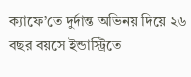ক্যাফে’তে দুর্দান্ত অভিনয় দিয়ে ২৬ বছর বয়সে ইন্ডাস্ট্রিতে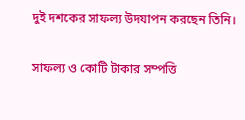দুই দশকের সাফল্য উদযাপন করছেন তিনি।

সাফল্য ও কোটি টাকার সম্পত্তি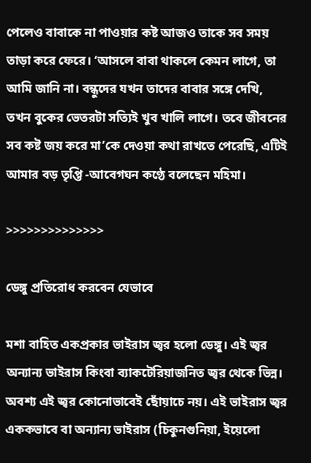পেলেও বাবাকে না পাওয়ার কষ্ট আজও তাকে সব সময় তাড়া করে ফেরে। ‘আসলে বাবা থাকলে কেমন লাগে, তা আমি জানি না। বন্ধুদের যখন তাদের বাবার সঙ্গে দেখি, তখন বুকের ভেতরটা সত্যিই খুব খালি লাগে। তবে জীবনের সব কষ্ট জয় করে মা’কে দেওয়া কথা রাখতে পেরেছি, এটিই আমার বড় তৃপ্তি -আবেগঘন কণ্ঠে বলেছেন মহিমা।

>>>>>>>>>>>>>>

ডেঙ্গু প্রতিরোধ করবেন যেভাবে

মশা বাহিত একপ্রকার ভাইরাস জ্বর হলো ডেঙ্গু। এই জ্বর অন্যান্য ভাইরাস কিংবা ব্যাকটেরিয়াজনিত জ্বর থেকে ভিন্ন। অবশ্য এই জ্বর কোনোভাবেই ছোঁয়াচে নয়। এই ভাইরাস জ্বর এককভাবে বা অন্যান্য ভাইরাস (চিকুনগুনিয়া, ইয়েলো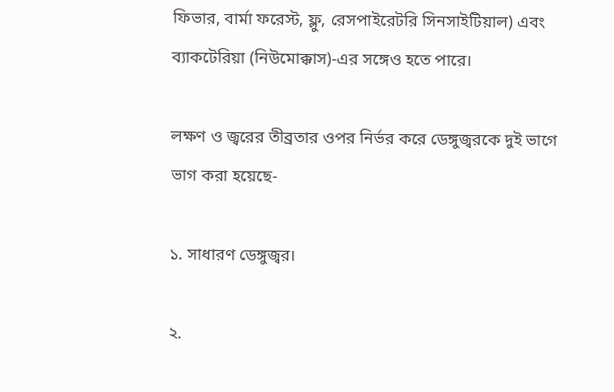ফিভার, বার্মা ফরেস্ট, ফ্লু, রেসপাইরেটরি সিনসাইটিয়াল) এবং ব্যাকটেরিয়া (নিউমোক্কাস)-এর সঙ্গেও হতে পারে।

লক্ষণ ও জ্বরের তীব্রতার ওপর নির্ভর করে ডেঙ্গুজ্বরকে দুই ভাগে ভাগ করা হয়েছে-

১. সাধারণ ডেঙ্গুজ্বর।

২.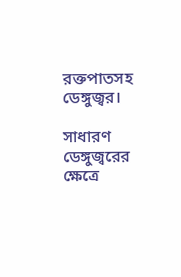রক্তপাতসহ ডেঙ্গুজ্বর।

সাধারণ ডেঙ্গুজ্বরের ক্ষেত্রে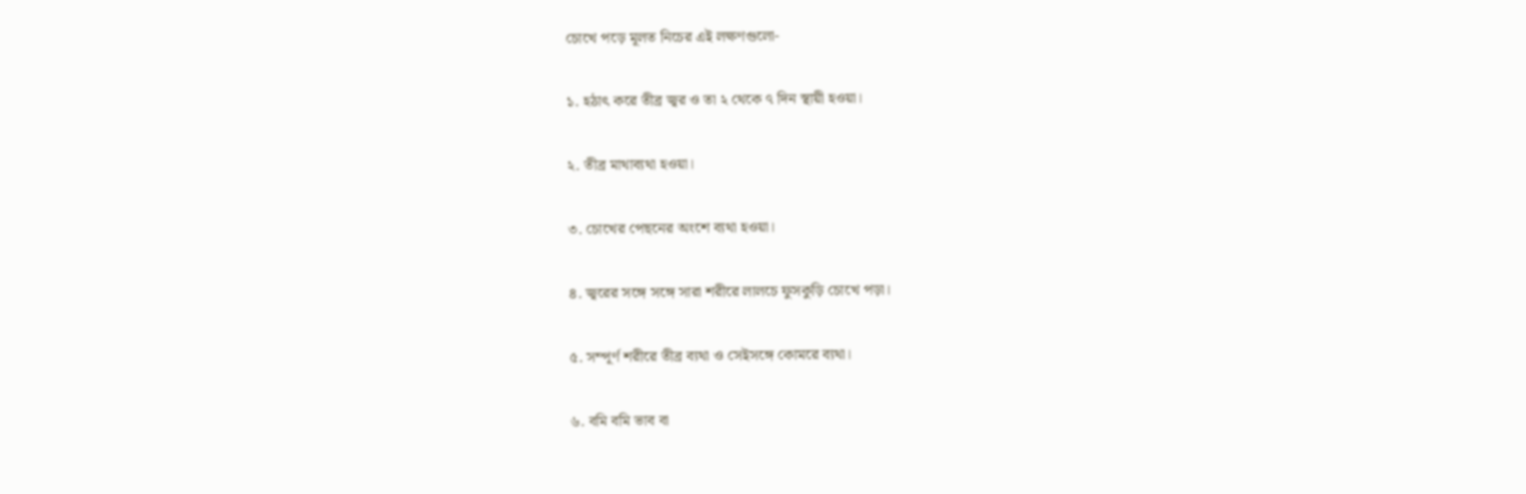চোখে পড়ে মূলত নিচের এই লক্ষণগুলো-

১. হঠাৎ করে তীব্র জ্বর ও তা ২ থেকে ৭ দিন স্থায়ী হওয়া।

২. তীব্র মাথাব্যথা হওয়া।

৩. চোখের পেছনের অংশে ব্যথা হওয়া।

৪. জ্বরের সঙ্গে সঙ্গে সারা শরীরে লালচে ফুসকুড়ি চোখে পড়া।

৫. সম্পূর্ণ শরীরে তীব্র ব্যথা ও সেইসঙ্গে কোমরে ব্যথা।

৬. বমি বমি ভাব বা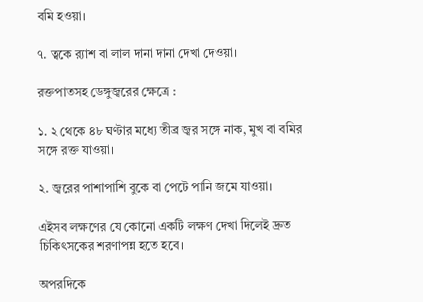বমি হওয়া।

৭. ত্বকে র‌্যাশ বা লাল দানা দানা দেখা দেওয়া।

রক্তপাতসহ ডেঙ্গুজ্বরের ক্ষেত্রে :

১. ২ থেকে ৪৮ ঘণ্টার মধ্যে তীব্র জ্বর সঙ্গে নাক, মুখ বা বমির সঙ্গে রক্ত যাওয়া।

২. জ্বরের পাশাপাশি বুকে বা পেটে পানি জমে যাওয়া।

এইসব লক্ষণের যে কোনো একটি লক্ষণ দেখা দিলেই দ্রুত চিকিৎসকের শরণাপন্ন হতে হবে।

অপরদিকে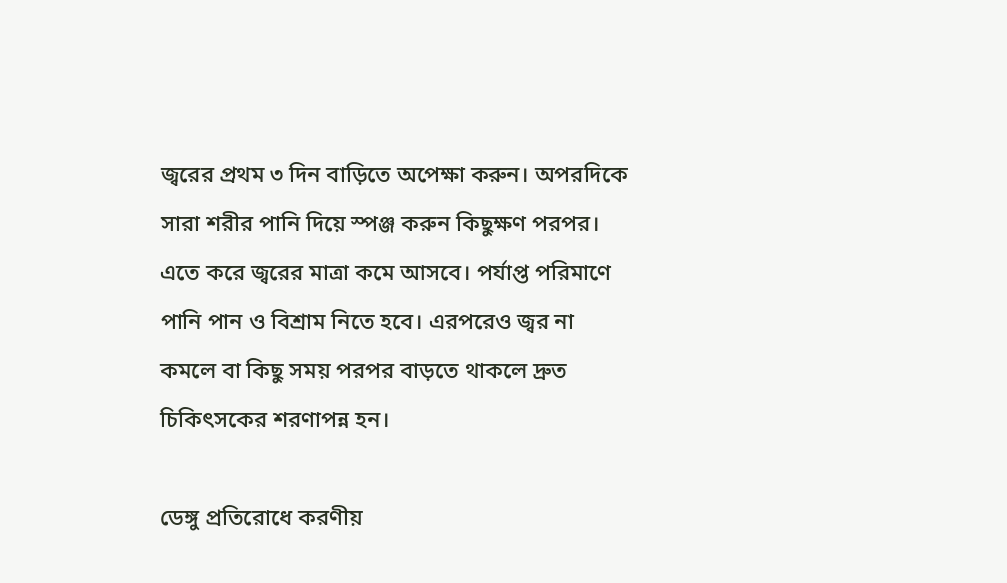জ্বরের প্রথম ৩ দিন বাড়িতে অপেক্ষা করুন। অপরদিকে সারা শরীর পানি দিয়ে স্পঞ্জ করুন কিছুক্ষণ পরপর। এতে করে জ্বরের মাত্রা কমে আসবে। পর্যাপ্ত পরিমাণে পানি পান ও বিশ্রাম নিতে হবে। এরপরেও জ্বর না কমলে বা কিছু সময় পরপর বাড়তে থাকলে দ্রুত চিকিৎসকের শরণাপন্ন হন।

ডেঙ্গু প্রতিরোধে করণীয়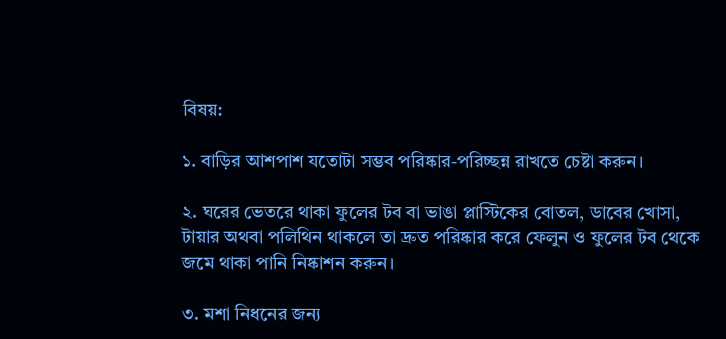বিষয়:

১. বাড়ির আশপাশ যতোটা সম্ভব পরিষ্কার-পরিচ্ছন্ন রাখতে চেষ্টা করুন।

২. ঘরের ভেতরে থাকা ফুলের টব বা ভাঙা প্লাস্টিকের বোতল, ডাবের খোসা, টায়ার অথবা পলিথিন থাকলে তা দ্রুত পরিষ্কার করে ফেলুন ও ফুলের টব থেকে জমে থাকা পানি নিষ্কাশন করুন।

৩. মশা নিধনের জন্য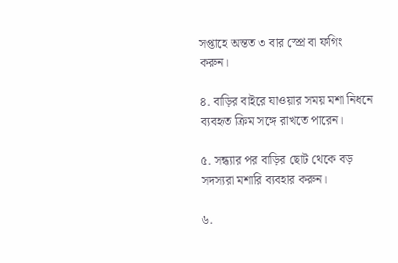সপ্তাহে অন্তত ৩ বার স্প্রে বা ফগিং করুন।

৪. বাড়ির বাইরে যাওয়ার সময় মশা নিধনে ব্যবহৃত ক্রিম সঙ্গে রাখতে পারেন।

৫. সন্ধ্যার পর বাড়ির ছোট থেকে বড় সদস্যরা মশারি ব্যবহার করুন।

৬.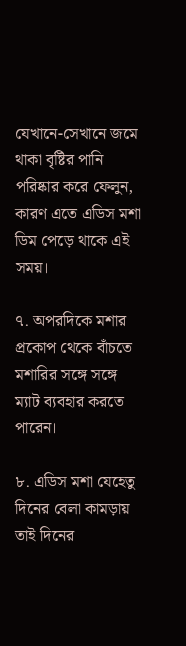যেখানে-সেখানে জমে থাকা বৃষ্টির পানি পরিষ্কার করে ফেলুন, কারণ এতে এডিস মশা ডিম পেড়ে থাকে এই সময়।

৭. অপরদিকে মশার প্রকোপ থেকে বাঁচতে মশারির সঙ্গে সঙ্গে ম্যাট ব্যবহার করতে পারেন।

৮. এডিস মশা যেহেতু দিনের বেলা কামড়ায় তাই দিনের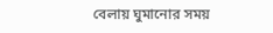বেলায় ঘুমানোর সময়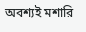অবশ্যই মশারি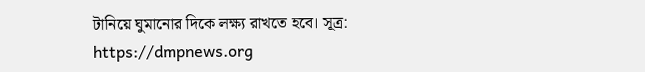টানিয়ে ঘুমানোর দিকে লক্ষ্য রাখতে হবে। সূত্র: https://dmpnews.org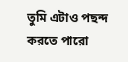তুমি এটাও পছন্দ করতে পারো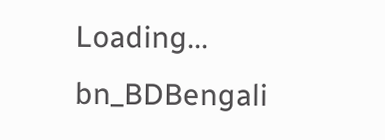Loading...
bn_BDBengali